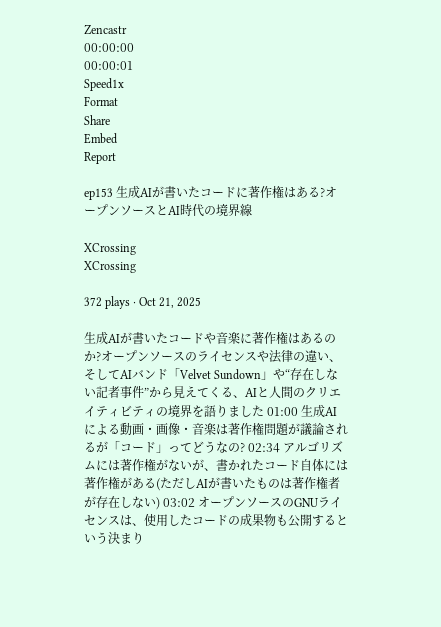Zencastr
00:00:00
00:00:01
Speed1x
Format
Share
Embed
Report

ep153 生成AIが書いたコードに著作権はある?オープンソースとAI時代の境界線

XCrossing
XCrossing

372 plays · Oct 21, 2025

生成AIが書いたコードや音楽に著作権はあるのか?オープンソースのライセンスや法律の違い、そしてAIバンド「Velvet Sundown」や“存在しない記者事件”から見えてくる、AIと人間のクリエイティビティの境界を語りました 01:00 生成AIによる動画・画像・音楽は著作権問題が議論されるが「コード」ってどうなの? 02:34 アルゴリズムには著作権がないが、書かれたコード自体には著作権がある(ただしAIが書いたものは著作権者が存在しない) 03:02 オープンソースのGNUライセンスは、使用したコードの成果物も公開するという決まり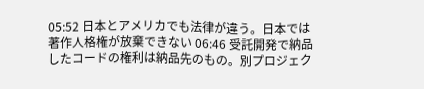05:52 日本とアメリカでも法律が違う。日本では著作人格権が放棄できない 06:46 受託開発で納品したコードの権利は納品先のもの。別プロジェク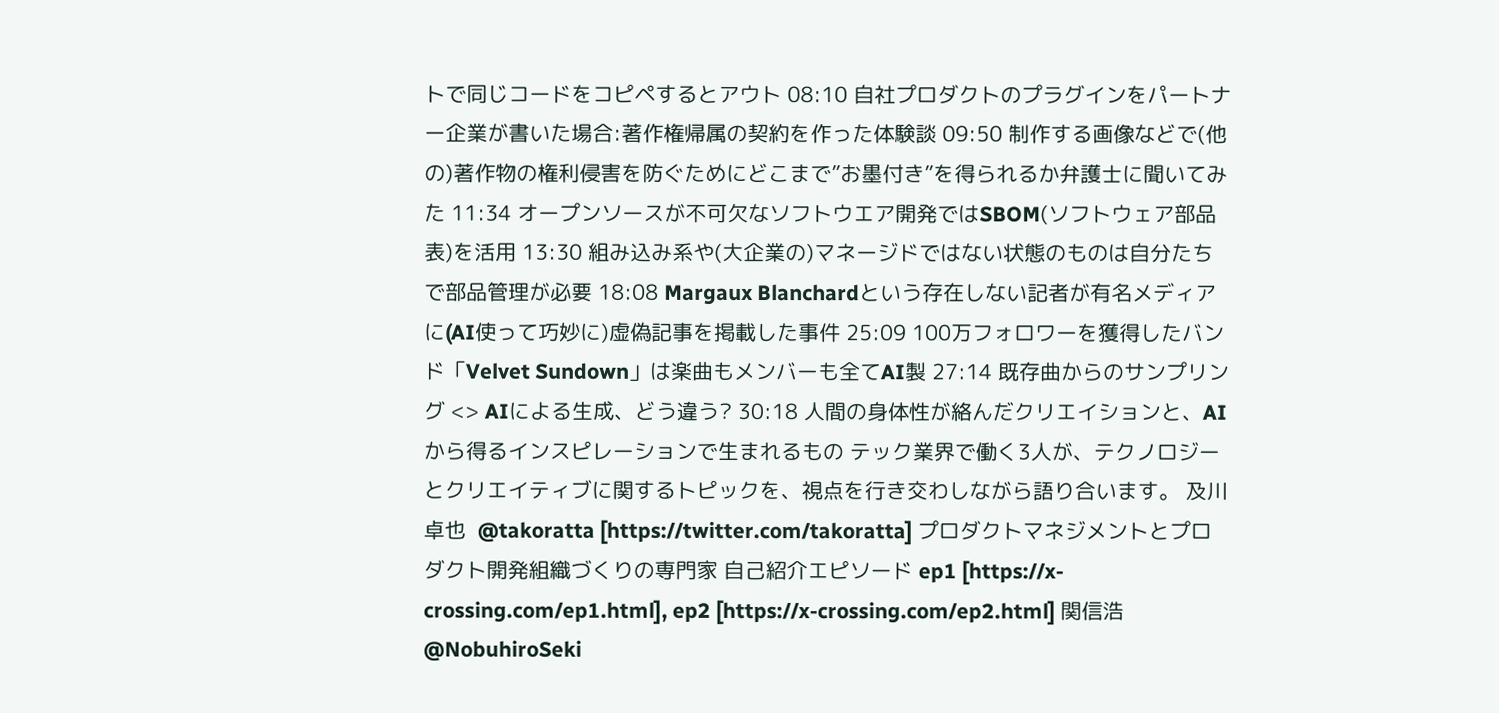トで同じコードをコピペするとアウト 08:10 自社プロダクトのプラグインをパートナー企業が書いた場合:著作権帰属の契約を作った体験談 09:50 制作する画像などで(他の)著作物の権利侵害を防ぐためにどこまで”お墨付き”を得られるか弁護士に聞いてみた 11:34 オープンソースが不可欠なソフトウエア開発ではSBOM(ソフトウェア部品表)を活用 13:30 組み込み系や(大企業の)マネージドではない状態のものは自分たちで部品管理が必要 18:08 Margaux Blanchardという存在しない記者が有名メディアに(AI使って巧妙に)虚偽記事を掲載した事件 25:09 100万フォロワーを獲得したバンド「Velvet Sundown」は楽曲もメンバーも全てAI製 27:14 既存曲からのサンプリング <> AIによる生成、どう違う? 30:18 人間の身体性が絡んだクリエイションと、AIから得るインスピレーションで生まれるもの テック業界で働く3人が、テクノロジーとクリエイティブに関するトピックを、視点を行き交わしながら語り合います。 及川卓也  @takoratta [https://twitter.com/takoratta] プロダクトマネジメントとプロダクト開発組織づくりの専門家 自己紹介エピソード ep1 [https://x-crossing.com/ep1.html], ep2 [https://x-crossing.com/ep2.html] 関信浩  @NobuhiroSeki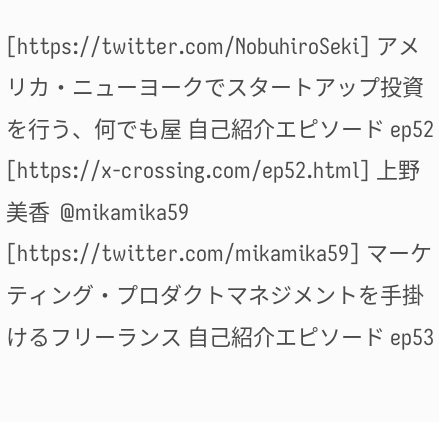[https://twitter.com/NobuhiroSeki] アメリカ・ニューヨークでスタートアップ投資を行う、何でも屋 自己紹介エピソード ep52 [https://x-crossing.com/ep52.html] 上野美香  @mikamika59 [https://twitter.com/mikamika59] マーケティング・プロダクトマネジメントを手掛けるフリーランス 自己紹介エピソード ep53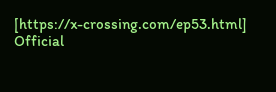[https://x-crossing.com/ep53.html] Official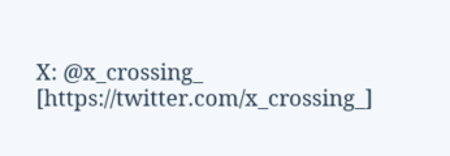X: @x_crossing_ [https://twitter.com/x_crossing_]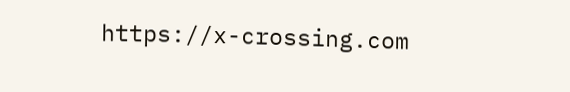https://x-crossing.com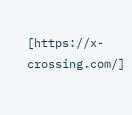[https://x-crossing.com/]